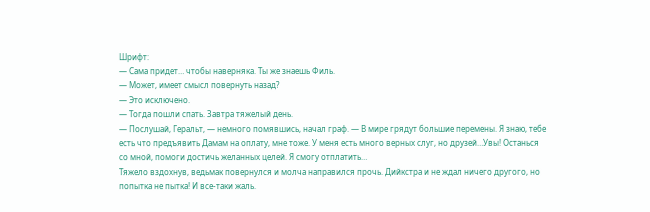Шрифт:
— Сама придет… чтобы наверняка. Ты же знаешь Филь.
— Может, имеет смысл повернуть назад?
— Это исключено.
— Тогда пошли спать. Завтра тяжелый день.
— Послушай, Геральт, — немного помявшись, начал граф. — В мире грядут большие перемены. Я знаю, тебе есть что предъявить Дамам на оплату, мне тоже. У меня есть много верных слуг, но друзей…Увы! Останься со мной, помоги достичь желанных целей. Я смогу отплатить…
Тяжело вздохнув, ведьмак повернулся и молча направился прочь. Дийкстра и не ждал ничего другого, но попытка не пытка! И все-таки жаль.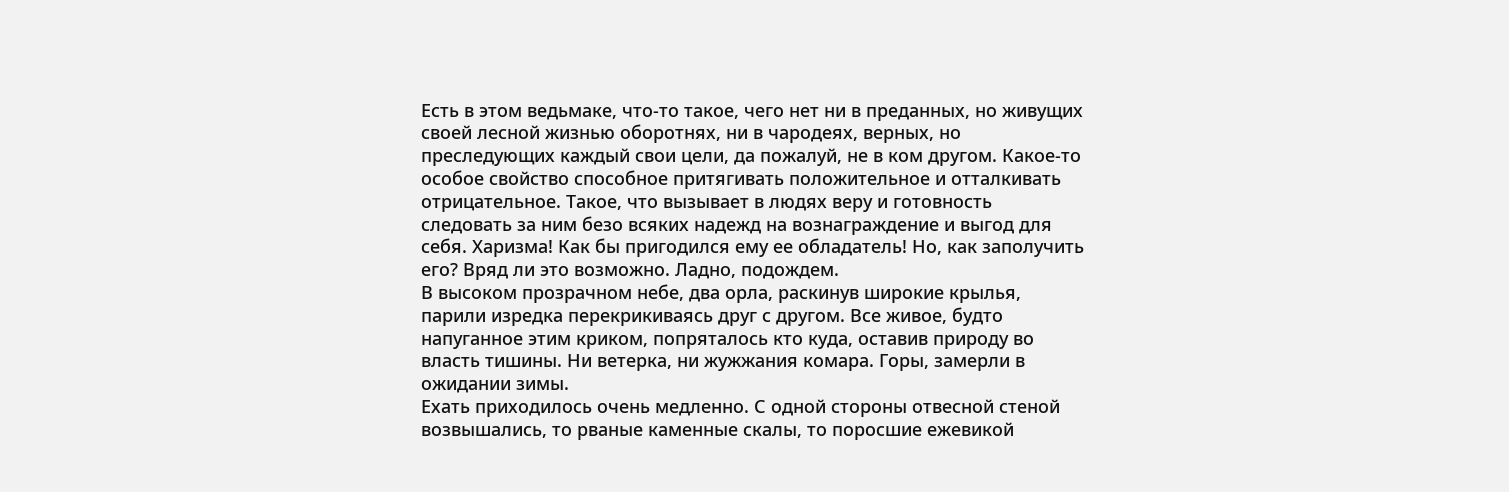Есть в этом ведьмаке, что-то такое, чего нет ни в преданных, но живущих своей лесной жизнью оборотнях, ни в чародеях, верных, но преследующих каждый свои цели, да пожалуй, не в ком другом. Какое-то особое свойство способное притягивать положительное и отталкивать отрицательное. Такое, что вызывает в людях веру и готовность следовать за ним безо всяких надежд на вознаграждение и выгод для себя. Харизма! Как бы пригодился ему ее обладатель! Но, как заполучить его? Вряд ли это возможно. Ладно, подождем.
В высоком прозрачном небе, два орла, раскинув широкие крылья, парили изредка перекрикиваясь друг с другом. Все живое, будто напуганное этим криком, попряталось кто куда, оставив природу во власть тишины. Ни ветерка, ни жужжания комара. Горы, замерли в ожидании зимы.
Ехать приходилось очень медленно. С одной стороны отвесной стеной возвышались, то рваные каменные скалы, то поросшие ежевикой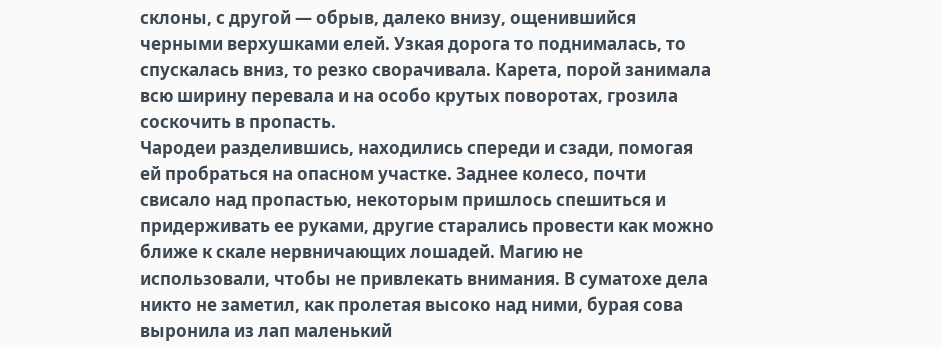склоны, с другой — обрыв, далеко внизу, ощенившийся черными верхушками елей. Узкая дорога то поднималась, то спускалась вниз, то резко сворачивала. Карета, порой занимала всю ширину перевала и на особо крутых поворотах, грозила соскочить в пропасть.
Чародеи разделившись, находились спереди и сзади, помогая ей пробраться на опасном участке. Заднее колесо, почти свисало над пропастью, некоторым пришлось спешиться и придерживать ее руками, другие старались провести как можно ближе к скале нервничающих лошадей. Магию не использовали, чтобы не привлекать внимания. В суматохе дела никто не заметил, как пролетая высоко над ними, бурая сова выронила из лап маленький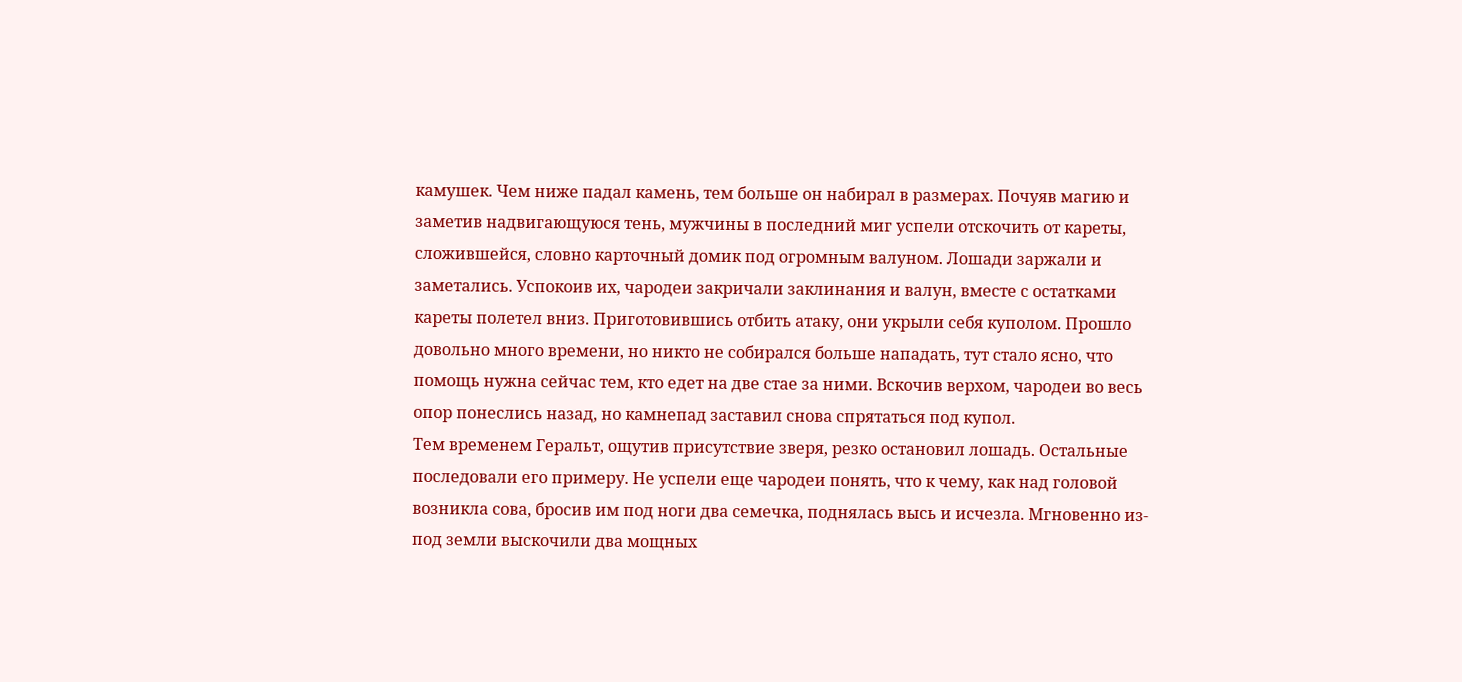камушек. Чем ниже падал камень, тем больше он набирал в размерах. Почуяв магию и заметив надвигающуюся тень, мужчины в последний миг успели отскочить от кареты, сложившейся, словно карточный домик под огромным валуном. Лошади заржали и заметались. Успокоив их, чародеи закричали заклинания и валун, вместе с остатками кареты полетел вниз. Приготовившись отбить атаку, они укрыли себя куполом. Прошло довольно много времени, но никто не собирался больше нападать, тут стало ясно, что помощь нужна сейчас тем, кто едет на две стае за ними. Вскочив верхом, чародеи во весь опор понеслись назад, но камнепад заставил снова спрятаться под купол.
Тем временем Геральт, ощутив присутствие зверя, резко остановил лошадь. Остальные последовали его примеру. Не успели еще чародеи понять, что к чему, как над головой возникла сова, бросив им под ноги два семечка, поднялась высь и исчезла. Мгновенно из-под земли выскочили два мощных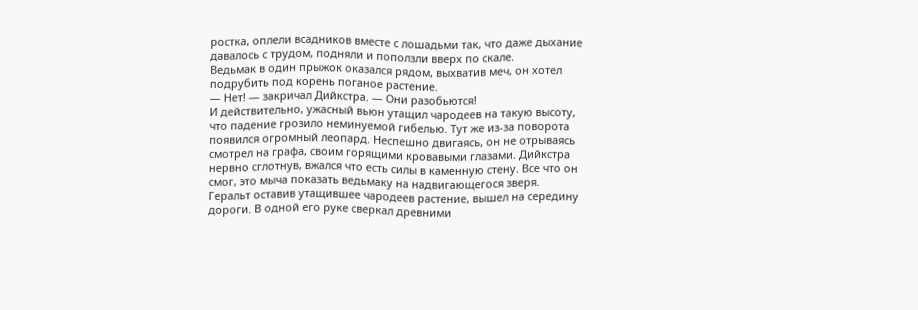ростка, оплели всадников вместе с лошадьми так, что даже дыхание давалось с трудом, подняли и поползли вверх по скале.
Ведьмак в один прыжок оказался рядом, выхватив меч, он хотел подрубить под корень поганое растение.
— Нет! — закричал Дийкстра. — Они разобьются!
И действительно, ужасный вьюн утащил чародеев на такую высоту, что падение грозило неминуемой гибелью. Тут же из-за поворота появился огромный леопард. Неспешно двигаясь, он не отрываясь смотрел на графа, своим горящими кровавыми глазами. Дийкстра нервно сглотнув, вжался что есть силы в каменную стену. Все что он смог, это мыча показать ведьмаку на надвигающегося зверя.
Геральт оставив утащившее чародеев растение, вышел на середину дороги. В одной его руке сверкал древними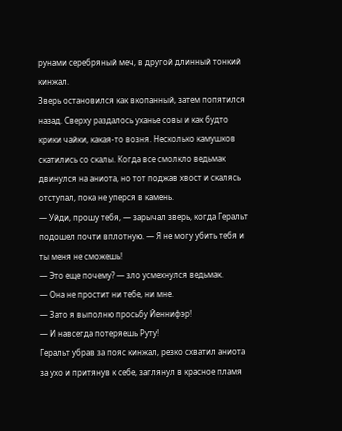рунами серебряный меч, в другой длинный тонкий кинжал.
Зверь остановился как вкопанный, затем попятился назад. Сверху раздалось уханье совы и как будто крики чайки, какая-то возня. Несколько камушков скатились со скалы. Когда все смолкло ведьмак двинулся на аниота, но тот поджав хвост и скалясь отступал, пока не уперся в камень.
— Уйди, прошу тебя, — зарычал зверь, когда Геральт подошел почти вплотную. — Я не могу убить тебя и ты меня не сможешь!
— Это еще почему? — зло усмехнулся ведьмак.
— Она не простит ни тебе, ни мне.
— Зато я выполню просьбу Йеннифэр!
— И навсегда потеряешь Руту!
Геральт убрав за пояс кинжал, резко схватил аниота за ухо и притянув к себе, заглянул в красное пламя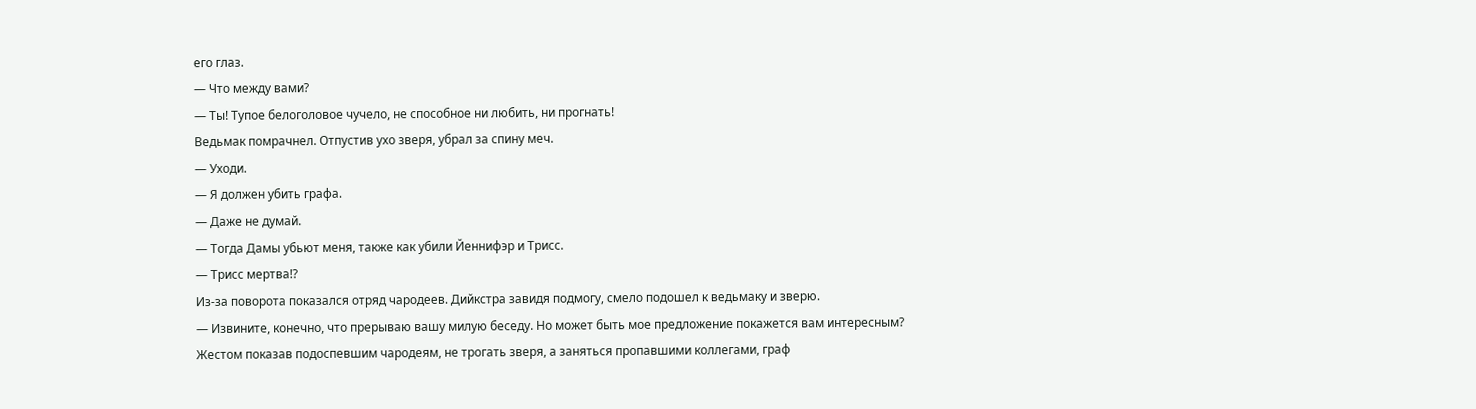его глаз.
— Что между вами?
— Ты! Тупое белоголовое чучело, не способное ни любить, ни прогнать!
Ведьмак помрачнел. Отпустив ухо зверя, убрал за спину меч.
— Уходи.
— Я должен убить графа.
— Даже не думай.
— Тогда Дамы убьют меня, также как убили Йеннифэр и Трисс.
— Трисс мертва!?
Из-за поворота показался отряд чародеев. Дийкстра завидя подмогу, смело подошел к ведьмаку и зверю.
— Извините, конечно, что прерываю вашу милую беседу. Но может быть мое предложение покажется вам интересным?
Жестом показав подоспевшим чародеям, не трогать зверя, а заняться пропавшими коллегами, граф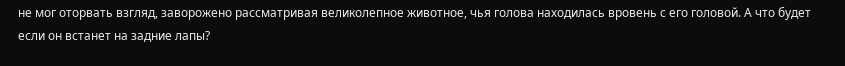не мог оторвать взгляд, заворожено рассматривая великолепное животное, чья голова находилась вровень с его головой. А что будет если он встанет на задние лапы?